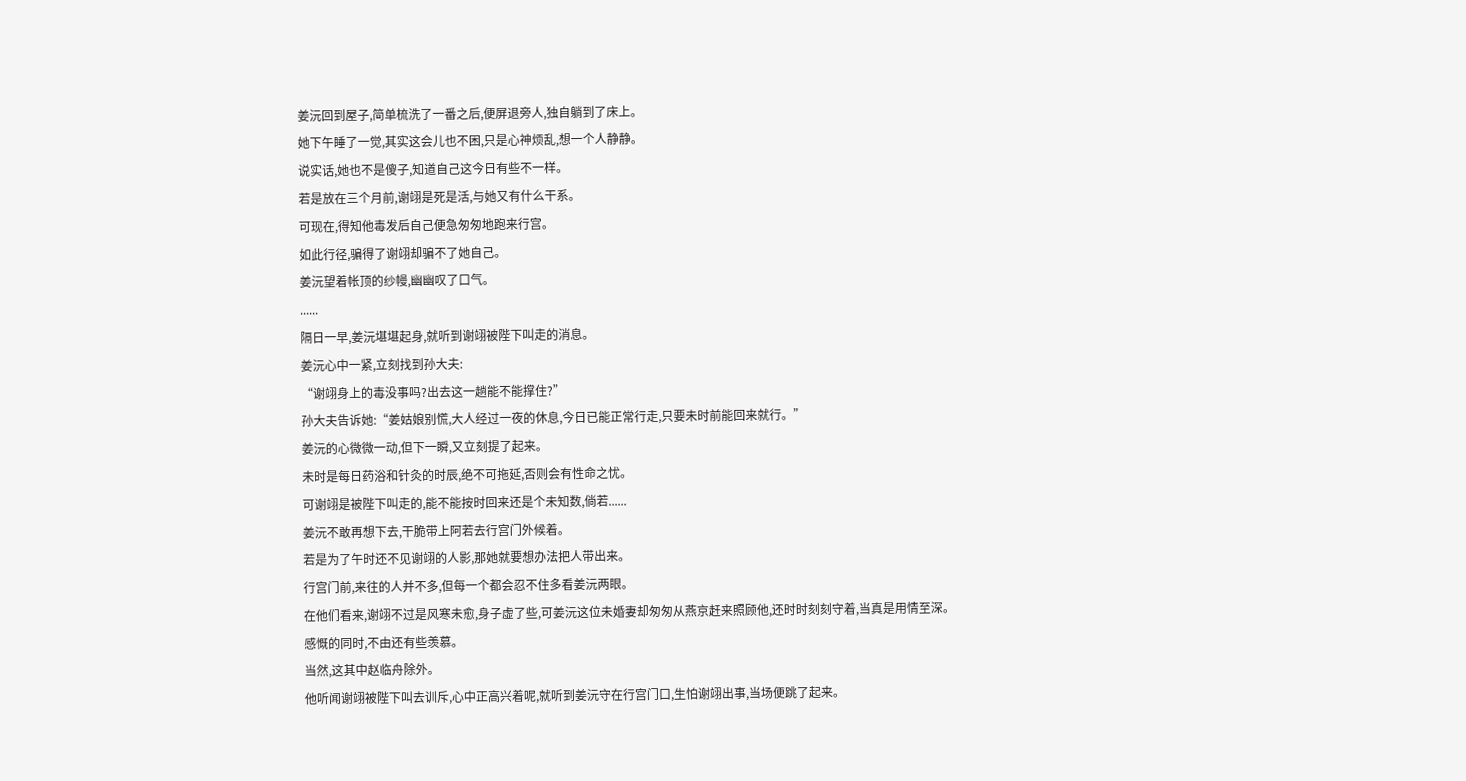姜沅回到屋子,简单梳洗了一番之后,便屏退旁人,独自躺到了床上。
她下午睡了一觉,其实这会儿也不困,只是心神烦乱,想一个人静静。
说实话,她也不是傻子,知道自己这今日有些不一样。
若是放在三个月前,谢翊是死是活,与她又有什么干系。
可现在,得知他毒发后自己便急匆匆地跑来行宫。
如此行径,骗得了谢翊却骗不了她自己。
姜沅望着帐顶的纱幔,幽幽叹了口气。
......
隔日一早,姜沅堪堪起身,就听到谢翊被陛下叫走的消息。
姜沅心中一紧,立刻找到孙大夫:
“谢翊身上的毒没事吗?出去这一趟能不能撑住?”
孙大夫告诉她:“姜姑娘别慌,大人经过一夜的休息,今日已能正常行走,只要未时前能回来就行。”
姜沅的心微微一动,但下一瞬,又立刻提了起来。
未时是每日药浴和针灸的时辰,绝不可拖延,否则会有性命之忧。
可谢翊是被陛下叫走的,能不能按时回来还是个未知数,倘若......
姜沅不敢再想下去,干脆带上阿若去行宫门外候着。
若是为了午时还不见谢翊的人影,那她就要想办法把人带出来。
行宫门前,来往的人并不多,但每一个都会忍不住多看姜沅两眼。
在他们看来,谢翊不过是风寒未愈,身子虚了些,可姜沅这位未婚妻却匆匆从燕京赶来照顾他,还时时刻刻守着,当真是用情至深。
感慨的同时,不由还有些羡慕。
当然,这其中赵临舟除外。
他听闻谢翊被陛下叫去训斥,心中正高兴着呢,就听到姜沅守在行宫门口,生怕谢翊出事,当场便跳了起来。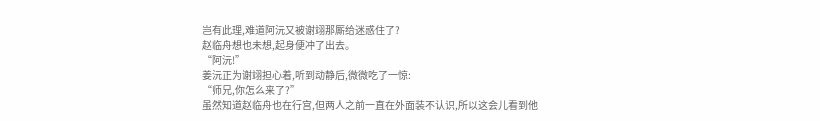岂有此理,难道阿沅又被谢翊那厮给迷惑住了?
赵临舟想也未想,起身便冲了出去。
“阿沅!”
姜沅正为谢翊担心着,听到动静后,微微吃了一惊:
“师兄,你怎么来了?”
虽然知道赵临舟也在行宫,但两人之前一直在外面装不认识,所以这会儿看到他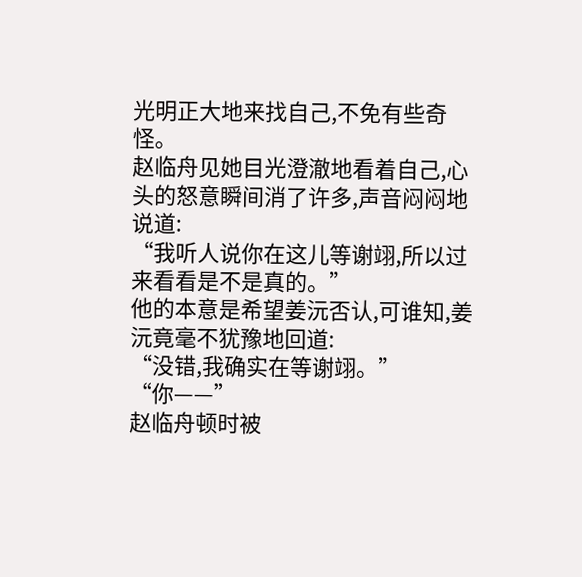光明正大地来找自己,不免有些奇怪。
赵临舟见她目光澄澈地看着自己,心头的怒意瞬间消了许多,声音闷闷地说道:
“我听人说你在这儿等谢翊,所以过来看看是不是真的。”
他的本意是希望姜沅否认,可谁知,姜沅竟毫不犹豫地回道:
“没错,我确实在等谢翊。”
“你——”
赵临舟顿时被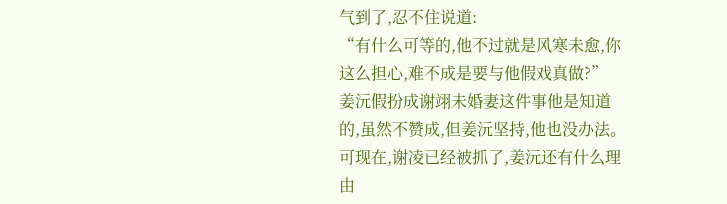气到了,忍不住说道:
“有什么可等的,他不过就是风寒未愈,你这么担心,难不成是要与他假戏真做?”
姜沅假扮成谢翊未婚妻这件事他是知道的,虽然不赞成,但姜沅坚持,他也没办法。
可现在,谢凌已经被抓了,姜沅还有什么理由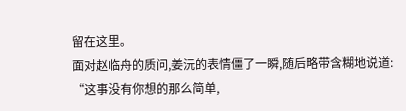留在这里。
面对赵临舟的质问,姜沅的表情僵了一瞬,随后略带含糊地说道:
“这事没有你想的那么简单,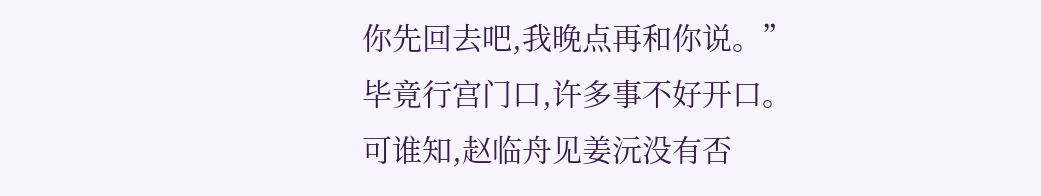你先回去吧,我晚点再和你说。”
毕竟行宫门口,许多事不好开口。
可谁知,赵临舟见姜沅没有否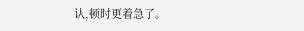认,顿时更着急了。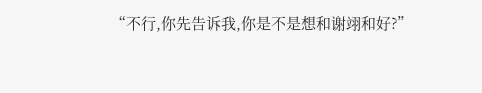“不行,你先告诉我,你是不是想和谢翊和好?”